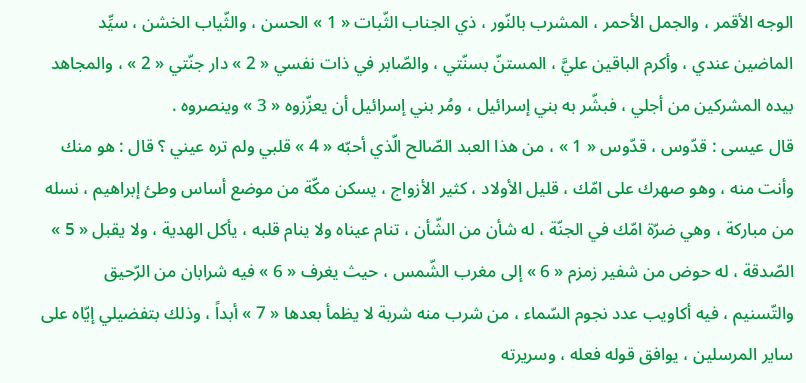الوجه الأقمر ، والجمل الأحمر ، المشرب بالنّور ، ذي الجناب الثّبات « 1 » الحسن ، والثّياب الخشن ، سيِّد الماضين عندي ، وأكرم الباقين عليَّ ، المستنّ بسنّتي ، والصّابر في ذات نفسي « 2 » دار جنّتي « 2 » ، والمجاهد بيده المشركين من أجلي ، فبشّر به بني إسرائيل ، ومُر بني إسرائيل أن يعزّزوه « 3 » وينصروه .
قال عيسى : قدّوس ، قدّوس « 1 » ، من هذا العبد الصّالح الّذي أحبّه « 4 » قلبي ولم تره عيني ؟ قال : هو منك وأنت منه ، وهو صهرك على امّك ، قليل الأولاد ، كثير الأزواج ، يسكن مكّة من موضع أساس وطئ إبراهيم ، نسله من مباركة ، وهي ضرّة امّك في الجنّة ، له شأن من الشّأن ، تنام عيناه ولا ينام قلبه ، يأكل الهدية ، ولا يقبل « 5 » الصّدقة ، له حوض من شفير زمزم « 6 » إلى مغرب الشّمس ، حيث يغرف « 6 » فيه شرابان من الرّحيق والتّسنيم ، فيه أكاويب عدد نجوم السّماء ، من شرب منه شربة لا يظمأ بعدها « 7 » أبداً ، وذلك بتفضيلي إيّاه على ساير المرسلين ، يوافق قوله فعله ، وسريرته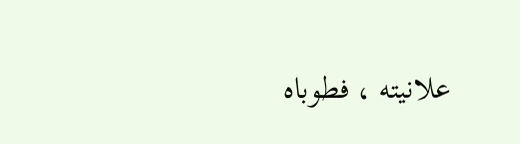علانيته ، فطوباه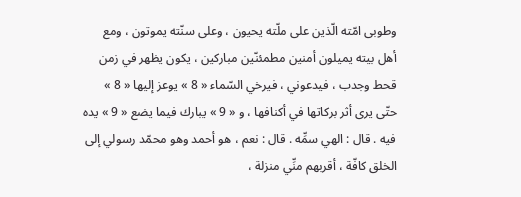وطوبى امّته الّذين على ملّته يحيون ، وعلى سنّته يموتون ، ومع أهل بيته يميلون أمنين مطمئنّين مباركين ، يكون يظهر في زمن قحط وجدب ، فيدعوني ، فيرخي السّماء « 8 » يوعز إليها « 8 » حتّى يرى أثر بركاتها في أكنافها ، و « 9 » يبارك فيما يضع « 9 » يده فيه . قال : الهي سمِّه . قال : نعم ، هو أحمد وهو محمّد رسولي إلى الخلق كافّة ، أقربهم منِّي منزلة ،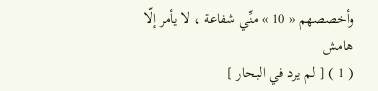وأخصصهم « 10 » منِّي شفاعة ، لا يأمر إلّا
هامش
( 1 ) [ لم يرد في البحار ]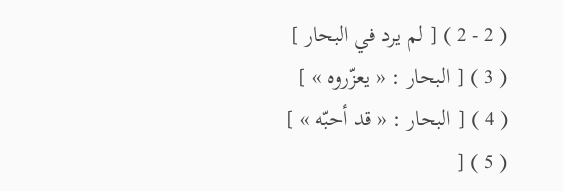( 2 - 2 ) [ لم يرد في البحار ]
( 3 ) [ البحار : « يعزّروه » ]
( 4 ) [ البحار : « قد أحبّه » ]
( 5 ) [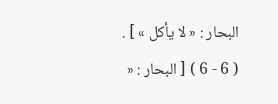البحار : « لا يأكل » ] .
( 6 - 6 ) [ البحار : «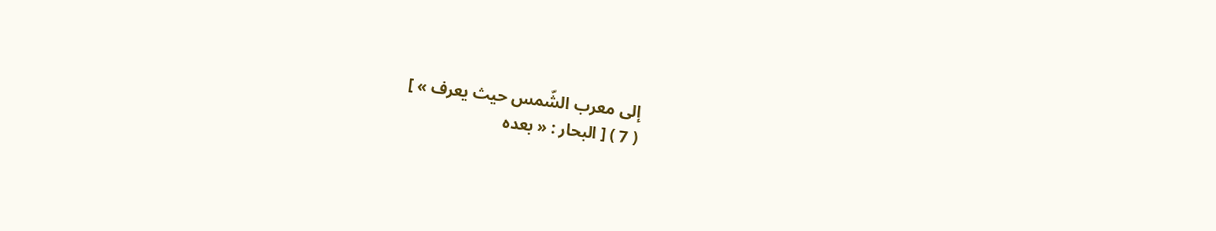إلى معرب الشّمس حيث يعرف » ]
( 7 ) [ البحار : « بعده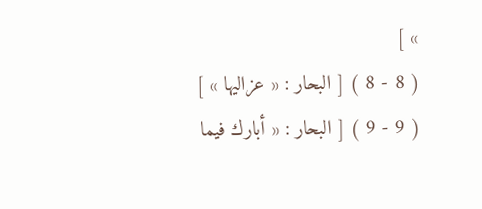» ]
( 8 - 8 ) [ البحار : « عزاليها » ]
( 9 - 9 ) [ البحار : « أبارك فيما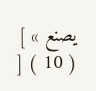يصنع » ]
( 10 ) [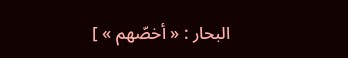البحار : « أخصّهم » ]